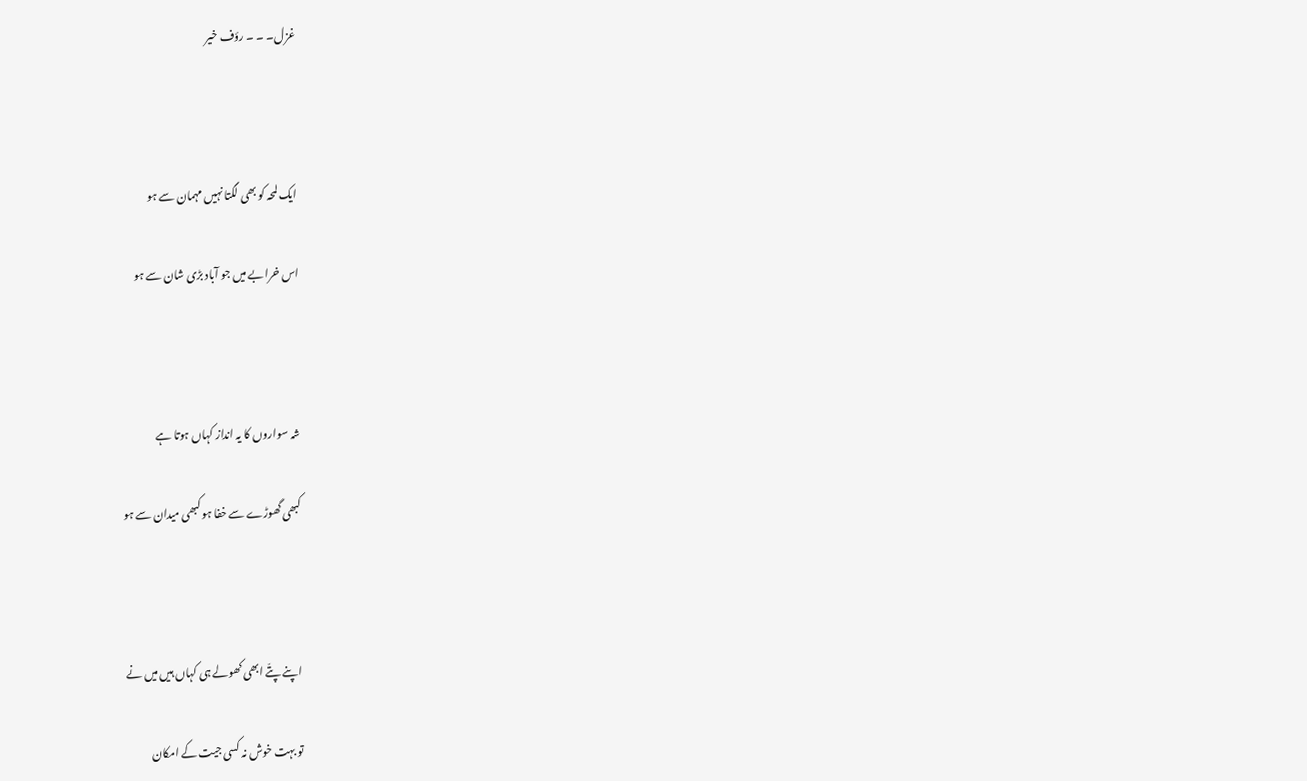غزل۔ ۔ ۔ رؤف خیر



ایک لمحہ کو بھی لگتا نہیں مہمان سے ہو

اس خرابے میں جو آباد بڑی شان سے ہو



شہ سواروں کا یہ انداز کہاں ہوتا ہے

کبھی گھوڑے سے خفا ہو کبھی میدان سے ہو



اپنے پتّے ابھی کھولے ہی کہاں ہیں میں نے

تو بہت خوش نہ کسی جیت کے امکان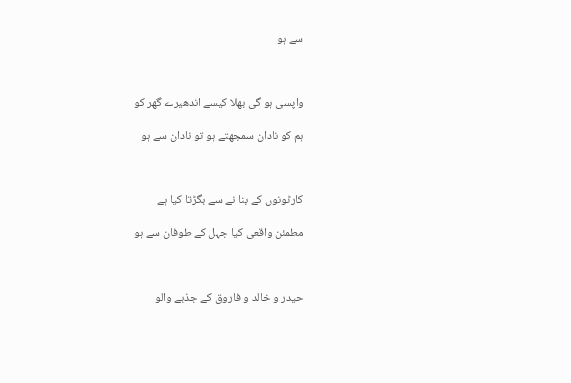سے ہو



واپسی ہو گی بھلا کیسے اندھیرے گھر کو

ہم کو نادان سمجھتے ہو تو نادان سے ہو



کارٹونوں کے بنا نے سے بگڑتا کیا ہے

مطمئن واقعی کیا جہل کے طوفان سے ہو



حیدر و خالد و فاروق کے جذبے والو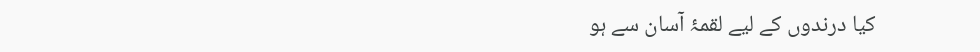کیا درندوں کے لیے لقمۂ آسان سے ہو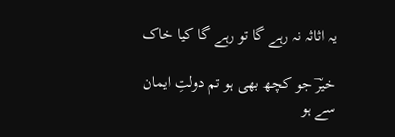یہ اثاثہ نہ رہے گا تو رہے گا کیا خاک

خیرؔ جو کچھ بھی ہو تم دولتِ ایمان سے ہو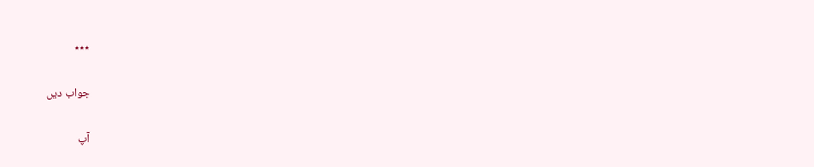٭٭٭

جواب دیں

آپ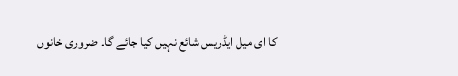کا ای میل ایڈریس شائع نہیں کیا جائے گا۔ ضروری خانوں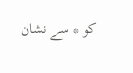کو * سے نشان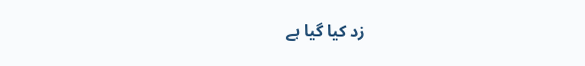زد کیا گیا ہے